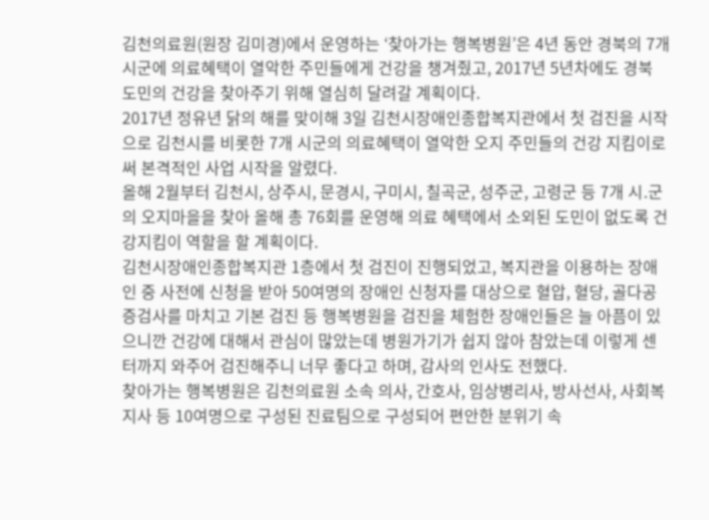김천의료원(원장 김미경)에서 운영하는 ‘찾아가는 행복병원’은 4년 동안 경북의 7개 시군에 의료혜택이 열악한 주민들에게 건강을 챙겨줬고, 2017년 5년차에도 경북 도민의 건강을 찾아주기 위해 열심히 달려갈 계획이다.
2017년 정유년 닭의 해를 맞이해 3일 김천시장애인종합복지관에서 첫 검진을 시작으로 김천시를 비롯한 7개 시군의 의료혜택이 열악한 오지 주민들의 건강 지킴이로써 본격적인 사업 시작을 알렸다.
올해 2월부터 김천시, 상주시, 문경시, 구미시, 칠곡군, 성주군, 고령군 등 7개 시․군의 오지마을을 찾아 올해 총 76회를 운영해 의료 혜택에서 소외된 도민이 없도록 건강지킴이 역할을 할 계획이다.
김천시장애인종합복지관 1층에서 첫 검진이 진행되었고, 복지관을 이용하는 장애인 중 사전에 신청을 받아 50여명의 장애인 신청자를 대상으로 혈압, 혈당, 골다공증검사를 마치고 기본 검진 등 행복병원을 검진을 체험한 장애인들은 늘 아픔이 있으니깐 건강에 대해서 관심이 많았는데 병원가기가 쉽지 않아 참았는데 이렇게 센터까지 와주어 검진해주니 너무 좋다고 하며, 감사의 인사도 전했다.
찾아가는 행복병원은 김천의료원 소속 의사, 간호사, 임상병리사, 방사선사, 사회복지사 등 10여명으로 구성된 진료팀으로 구성되어 편안한 분위기 속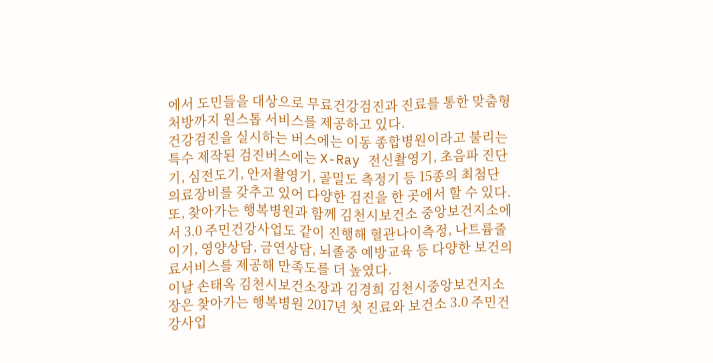에서 도민들을 대상으로 무료건강검진과 진료를 통한 맞춤형 처방까지 원스톱 서비스를 제공하고 있다.
건강검진을 실시하는 버스에는 이동 종합병원이라고 불리는 특수 제작된 검진버스에는 X-Ray 전신촬영기, 초음파 진단기, 심전도기, 안저촬영기, 골밀도 측정기 등 15종의 최첨단 의료장비를 갖추고 있어 다양한 검진을 한 곳에서 할 수 있다.
또, 찾아가는 행복병원과 함께 김천시보건소 중앙보건지소에서 3.0 주민건강사업도 같이 진행해 혈관나이측정, 나트륨줄이기, 영양상담, 금연상담, 뇌졸중 예방교육 등 다양한 보건의료서비스를 제공해 만족도를 더 높였다.
이날 손태옥 김천시보건소장과 김경희 김천시중앙보건지소장은 찾아가는 행복병원 2017년 첫 진료와 보건소 3.0 주민건강사업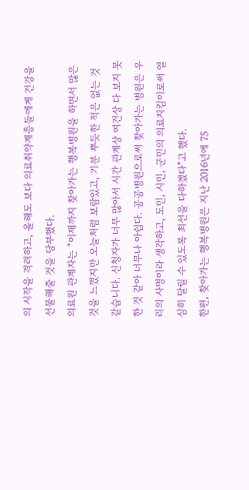의 시작을 격려하고, 올해도 보다 의료취약계층들에게 건강을 선물해줄 것을 당부했다.
의료원 관계자는 “이제까지 찾아가는 행복병원을 하면서 많은 것을 느꼈지만 오늘처럼 보람있고, 기분 뿌듯한 적은 없는 것 같습니다. 신청자가 너무 많아서 시간 관계상 여건상 다 보지 못한 것 같아 너무나 아쉽다. 공공병원으로써 찾아가는 병원은 우리의 사명이라 생각하고, 도민, 시민, 군민의 의료지킴이로써 열심히 달릴 수 있도록 최선을 다하겠다”고 했다.
한편, 찾아가는 행복병원은 지난 2016년에 75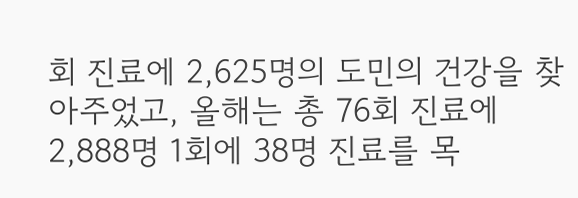회 진료에 2,625명의 도민의 건강을 찾아주었고, 올해는 총 76회 진료에 2,888명 1회에 38명 진료를 목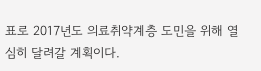표로 2017년도 의료취약계층 도민을 위해 열심히 달려갈 계획이다.